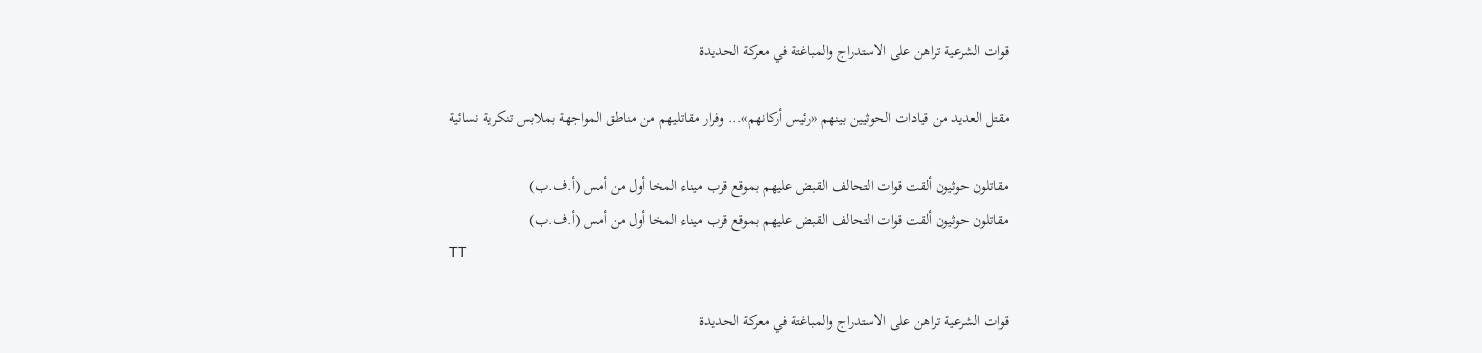قوات الشرعية تراهن على الاستدراج والمباغتة في معركة الحديدة

مقتل العديد من قيادات الحوثيين بينهم «رئيس أركانهم»... وفرار مقاتليهم من مناطق المواجهة بملابس تنكرية نسائية

مقاتلون حوثيون ألقت قوات التحالف القبض عليهم بموقع قرب ميناء المخا أول من أمس (أ.ف.ب)
مقاتلون حوثيون ألقت قوات التحالف القبض عليهم بموقع قرب ميناء المخا أول من أمس (أ.ف.ب)
TT

قوات الشرعية تراهن على الاستدراج والمباغتة في معركة الحديدة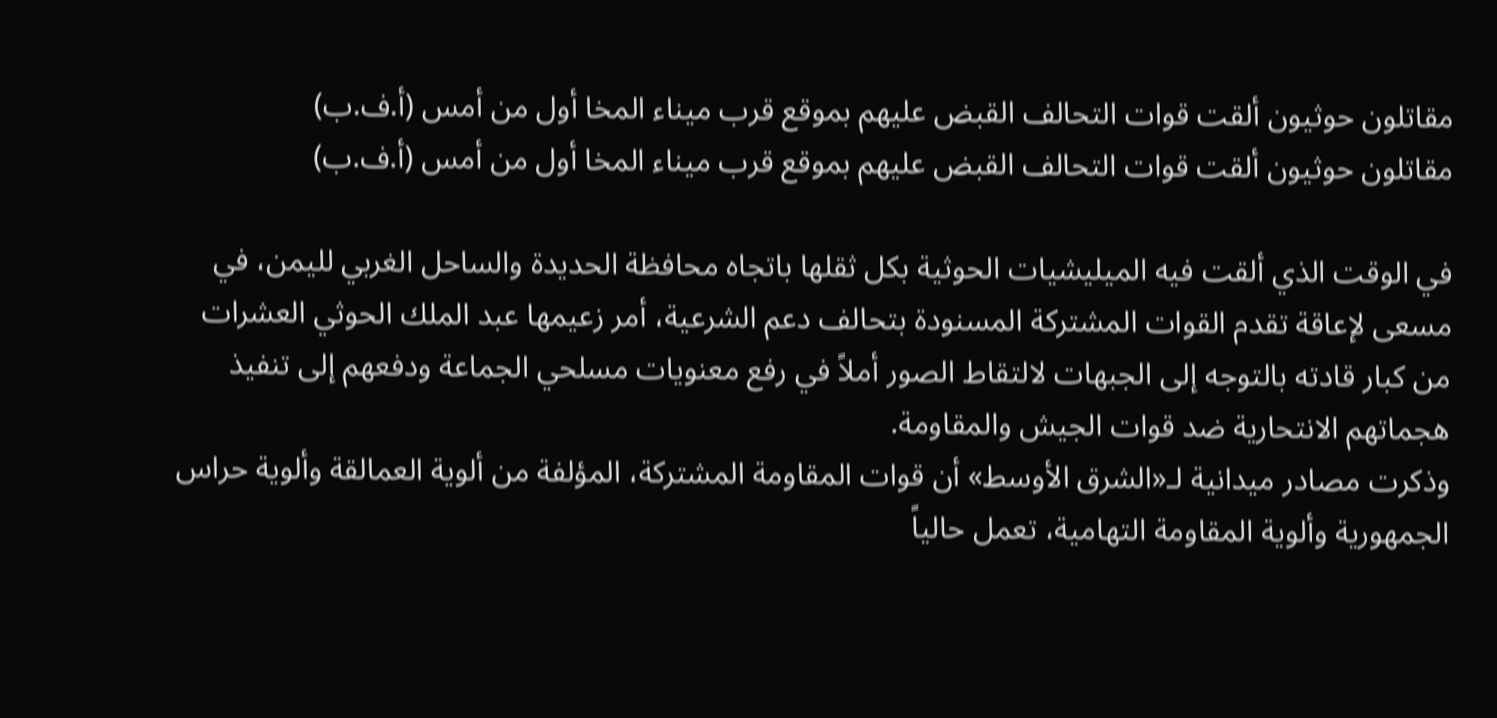مقاتلون حوثيون ألقت قوات التحالف القبض عليهم بموقع قرب ميناء المخا أول من أمس (أ.ف.ب)
مقاتلون حوثيون ألقت قوات التحالف القبض عليهم بموقع قرب ميناء المخا أول من أمس (أ.ف.ب)

في الوقت الذي ألقت فيه الميليشيات الحوثية بكل ثقلها باتجاه محافظة الحديدة والساحل الغربي لليمن، في مسعى لإعاقة تقدم القوات المشتركة المسنودة بتحالف دعم الشرعية، أمر زعيمها عبد الملك الحوثي العشرات من كبار قادته بالتوجه إلى الجبهات لالتقاط الصور أملاً في رفع معنويات مسلحي الجماعة ودفعهم إلى تنفيذ هجماتهم الانتحارية ضد قوات الجيش والمقاومة.
وذكرت مصادر ميدانية لـ«الشرق الأوسط» أن قوات المقاومة المشتركة، المؤلفة من ألوية العمالقة وألوية حراس الجمهورية وألوية المقاومة التهامية، تعمل حالياً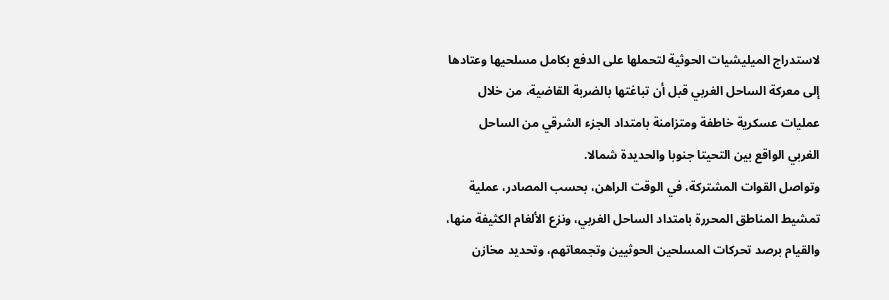لاستدراج الميليشيات الحوثية لتحملها على الدفع بكامل مسلحيها وعتادها إلى معركة الساحل الغربي قبل أن تباغتها بالضربة القاضية، من خلال عمليات عسكرية خاطفة ومتزامنة بامتداد الجزء الشرقي من الساحل الغربي الواقع بين التحيتا جنوبا والحديدة شمالا.
وتواصل القوات المشتركة، في الوقت الراهن، بحسب المصادر، عملية تمشيط المناطق المحررة بامتداد الساحل الغربي، ونزع الألغام الكثيفة منها، والقيام برصد تحركات المسلحين الحوثيين وتجمعاتهم، وتحديد مخازن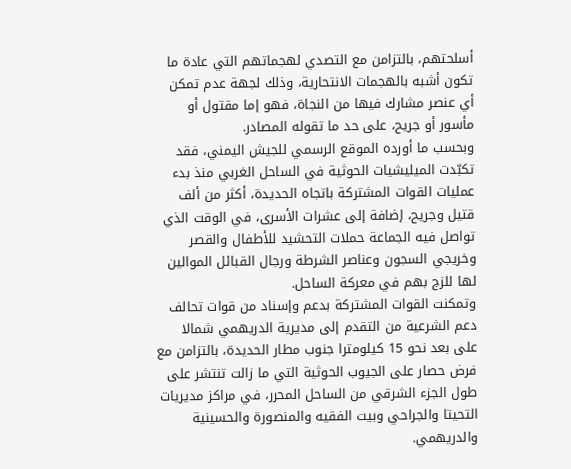أسلحتهم، بالتزامن مع التصدي لهجماتهم التي عادة ما تكون أشبه بالهجمات الانتحارية، وذلك لجهة عدم تمكن أي عنصر مشارك فيها من النجاة، فهو إما مقتول أو مأسور أو جريح، على حد ما تقوله المصادر.
وبحسب ما أورده الموقع الرسمي للجيش اليمني، فقد تكبّدت الميليشيات الحوثية في الساحل الغربي منذ بدء عمليات القوات المشتركة باتجاه الحديدة، أكثر من ألف قتيل وجريح، إضافة إلى عشرات الأسرى، في الوقت الذي تواصل فيه الجماعة حملات التحشيد للأطفال والقصر وخريجي السجون وعناصر الشرطة ورجال القبائل الموالين لها للزج بهم في معركة الساحل.
وتمكنت القوات المشتركة بدعم وإسناد من قوات تحالف دعم الشرعية من التقدم إلى مديرية الدريهمي شمالا على بعد نحو 15 كيلومترا جنوب مطار الحديدة، بالتزامن مع فرض حصار على الجيوب الحوثية التي ما زالت تنتشر على طول الجزء الشرقي من الساحل المحرر، في مراكز مديريات التحيتا والجراحي وبيت الفقيه والمنصورة والحسينية والدريهمي.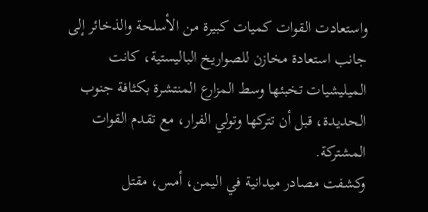واستعادت القوات كميات كبيرة من الأسلحة والذخائر إلى جانب استعادة مخازن للصواريخ الباليستية، كانت الميليشيات تخبئها وسط المزارع المنتشرة بكثافة جنوب الحديدة، قبل أن تتركها وتولي الفرار، مع تقدم القوات المشتركة.
وكشفت مصادر ميدانية في اليمن، أمس، مقتل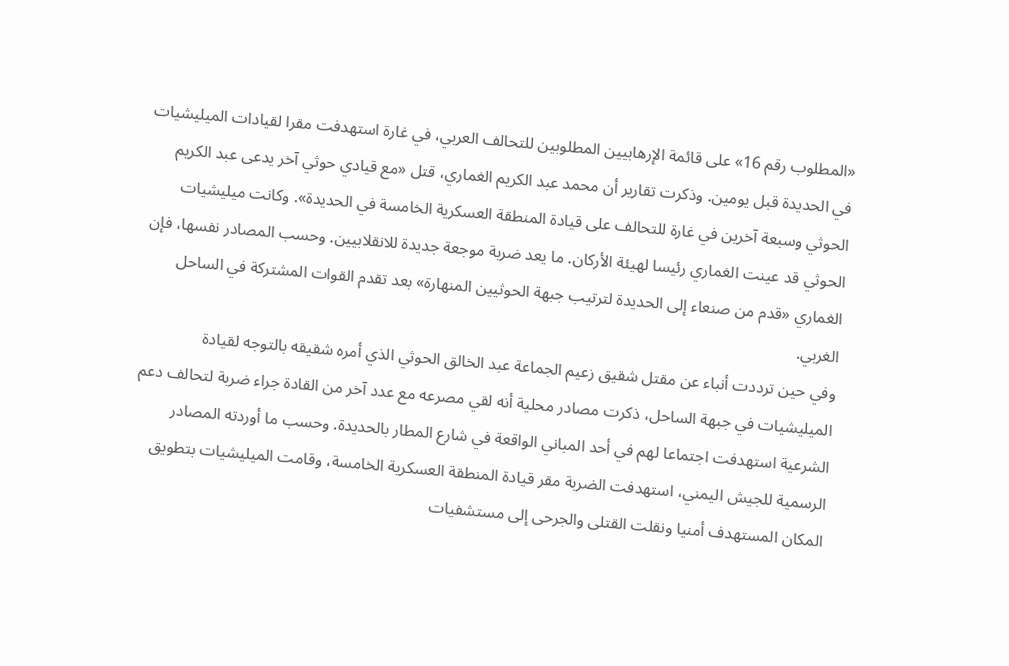«المطلوب رقم 16» على قائمة الإرهابيين المطلوبين للتحالف العربي، في غارة استهدفت مقرا لقيادات الميليشيات في الحديدة قبل يومين. وذكرت تقارير أن محمد عبد الكريم الغماري، قتل «مع قيادي حوثي آخر يدعى عبد الكريم الحوثي وسبعة آخرين في غارة للتحالف على قيادة المنطقة العسكرية الخامسة في الحديدة». وكانت ميليشيات الحوثي قد عينت الغماري رئيسا لهيئة الأركان. ما يعد ضربة موجعة جديدة للانقلابيين. وحسب المصادر نفسها، فإن الغماري «قدم من صنعاء إلى الحديدة لترتيب جبهة الحوثيين المنهارة» بعد تقدم القوات المشتركة في الساحل الغربي.
وفي حين ترددت أنباء عن مقتل شقيق زعيم الجماعة عبد الخالق الحوثي الذي أمره شقيقه بالتوجه لقيادة الميليشيات في جبهة الساحل، ذكرت مصادر محلية أنه لقي مصرعه مع عدد آخر من القادة جراء ضربة لتحالف دعم الشرعية استهدفت اجتماعا لهم في أحد المباني الواقعة في شارع المطار بالحديدة. وحسب ما أوردته المصادر الرسمية للجيش اليمني، استهدفت الضربة مقر قيادة المنطقة العسكرية الخامسة، وقامت الميليشيات بتطويق المكان المستهدف أمنيا ونقلت القتلى والجرحى إلى مستشفيات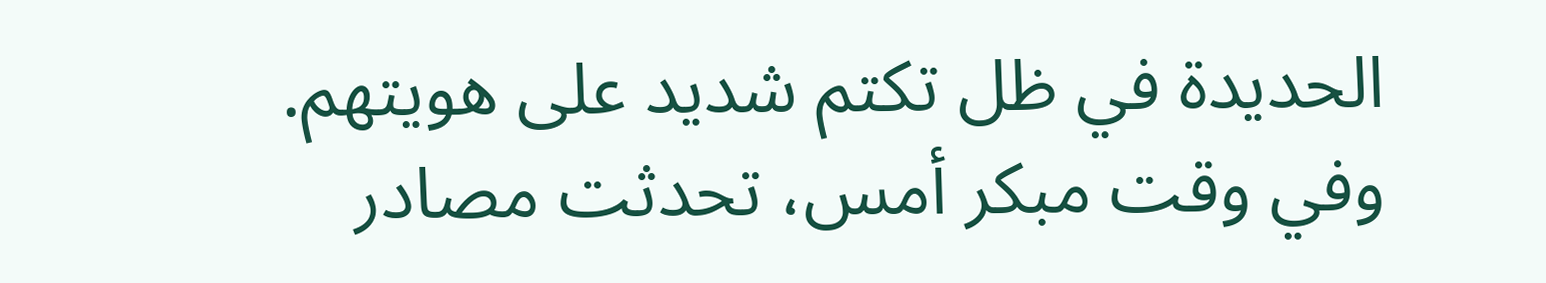الحديدة في ظل تكتم شديد على هويتهم.
وفي وقت مبكر أمس، تحدثت مصادر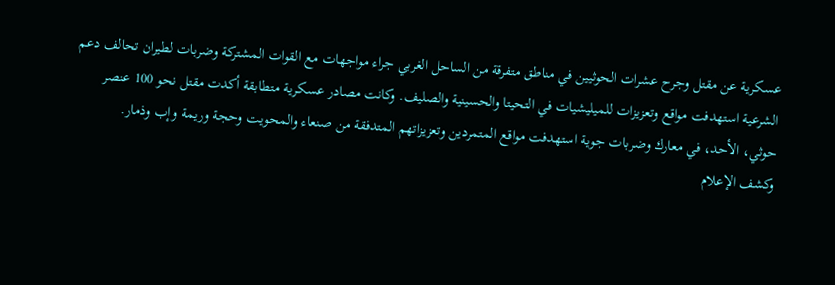عسكرية عن مقتل وجرح عشرات الحوثيين في مناطق متفرقة من الساحل الغربي جراء مواجهات مع القوات المشتركة وضربات لطيران تحالف دعم الشرعية استهدفت مواقع وتعزيزات للميليشيات في التحيتا والحسينية والصليف. وكانت مصادر عسكرية متطابقة أكدت مقتل نحو 100 عنصر حوثي، الأحد، في معارك وضربات جوية استهدفت مواقع المتمردين وتعزيزاتهم المتدفقة من صنعاء والمحويت وحجة وريمة وإب وذمار.
وكشف الإعلام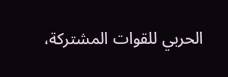الحربي للقوات المشتركة،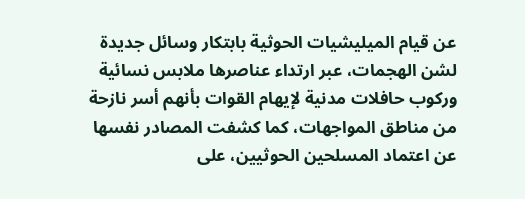عن قيام الميليشيات الحوثية بابتكار وسائل جديدة لشن الهجمات، عبر ارتداء عناصرها ملابس نسائية وركوب حافلات مدنية لإيهام القوات بأنهم أسر نازحة من مناطق المواجهات، كما كشفت المصادر نفسها عن اعتماد المسلحين الحوثيين، على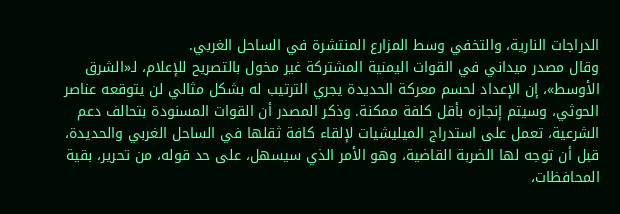الدراجات النارية، والتخفي وسط المزارع المنتشرة في الساحل الغربي.
وقال مصدر ميداني في القوات اليمنية المشتركة غير مخول بالتصريح للإعلام، لـ«الشرق الأوسط»، إن الإعداد لحسم معركة الحديدة يجري الترتيب له بشكل مثالي لن يتوقعه عناصر الحوثي، وسيتم إنجازه بأقل كلفة ممكنة. وذكر المصدر أن القوات المسنودة بتحالف دعم الشرعية، تعمل على استدراج الميليشيات لإلقاء كافة ثقلها في الساحل الغربي والحديدة، قبل أن توجه لها الضربة القاضية، وهو الأمر الذي سيسهل، على حد قوله، من تحرير، بقية المحافظات،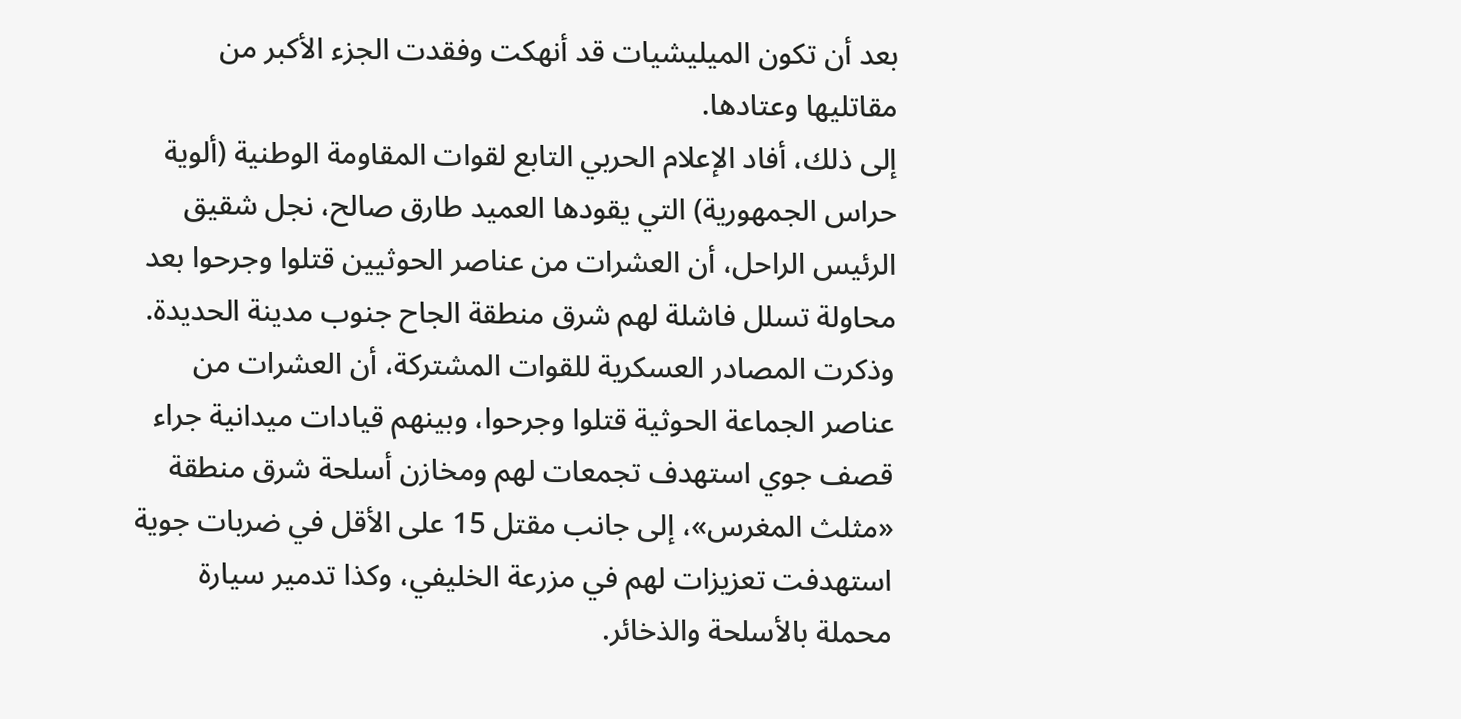بعد أن تكون الميليشيات قد أنهكت وفقدت الجزء الأكبر من مقاتليها وعتادها.
إلى ذلك، أفاد الإعلام الحربي التابع لقوات المقاومة الوطنية (ألوية حراس الجمهورية) التي يقودها العميد طارق صالح، نجل شقيق الرئيس الراحل، أن العشرات من عناصر الحوثيين قتلوا وجرحوا بعد محاولة تسلل فاشلة لهم شرق منطقة الجاح جنوب مدينة الحديدة.
وذكرت المصادر العسكرية للقوات المشتركة، أن العشرات من عناصر الجماعة الحوثية قتلوا وجرحوا، وبينهم قيادات ميدانية جراء قصف جوي استهدف تجمعات لهم ومخازن أسلحة شرق منطقة «مثلث المغرس»، إلى جانب مقتل 15 على الأقل في ضربات جوية استهدفت تعزيزات لهم في مزرعة الخليفي، وكذا تدمير سيارة محملة بالأسلحة والذخائر.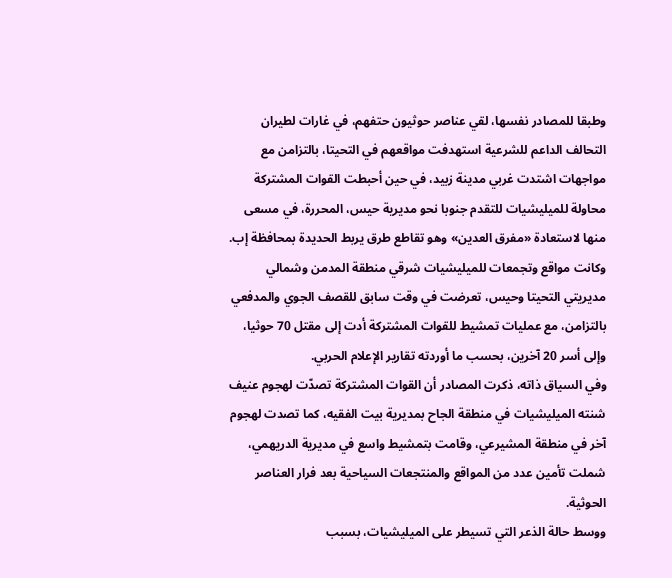وطبقا للمصادر نفسها، لقي عناصر حوثيون حتفهم، في غارات لطيران التحالف الداعم للشرعية استهدفت مواقعهم في التحيتا، بالتزامن مع مواجهات اشتدت غربي مدينة زبيد، في حين أحبطت القوات المشتركة محاولة للميليشيات للتقدم جنوبا نحو مديرية حيس، المحررة، في مسعى منها لاستعادة «مفرق العدين» وهو تقاطع طرق يربط الحديدة بمحافظة إب.
وكانت مواقع وتجمعات للميليشيات شرقي منطقة المدمن وشمالي مديريتي التحيتا وحيس، تعرضت في وقت سابق للقصف الجوي والمدفعي بالتزامن، مع عمليات تمشيط للقوات المشتركة أدت إلى مقتل 70 حوثيا، وإلى أسر 20 آخرين، بحسب ما أوردته تقارير الإعلام الحربي.
وفي السياق ذاته، ذكرت المصادر أن القوات المشتركة تصدّت لهجوم عنيف شنته الميليشيات في منطقة الجاح بمديرية بيت الفقيه، كما تصدت لهجوم آخر في منطقة المشيرعي، وقامت بتمشيط واسع في مديرية الدريهمي، شملت تأمين عدد من المواقع والمنتجعات السياحية بعد فرار العناصر الحوثية.
ووسط حالة الذعر التي تسيطر على الميليشيات، بسبب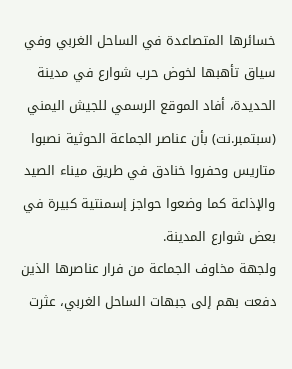خسائرها المتصاعدة في الساحل الغربي وفي سياق تأهبها لخوض حرب شوارع في مدينة الحديدة، أفاد الموقع الرسمي للجيش اليمني (سبتمبر.نت) بأن عناصر الجماعة الحوثية نصبوا متاريس وحفروا خنادق في طريق ميناء الصيد والإذاعة كما وضعوا حواجز إسمنتية كبيرة في بعض شوارع المدينة.
ولجهة مخاوف الجماعة من فرار عناصرها الذين دفعت بهم إلى جبهات الساحل الغربي، عثرت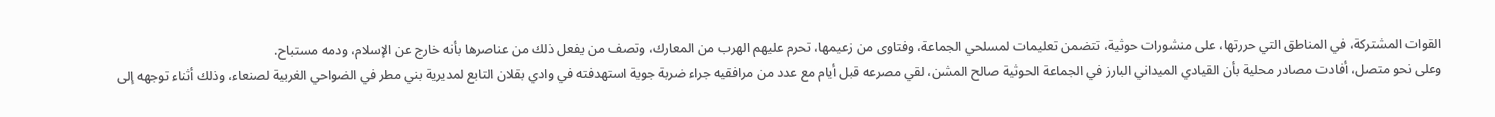القوات المشتركة، في المناطق التي حررتها، على منشورات حوثية، تتضمن تعليمات لمسلحي الجماعة، وفتاوى من زعيمها، تحرم عليهم الهرب من المعارك، وتصف من يفعل ذلك من عناصرها بأنه خارج عن الإسلام، ودمه مستباح.
وعلى نحو متصل، أفادت مصادر محلية بأن القيادي الميداني البارز في الجماعة الحوثية صالح المشن، لقي مصرعه قبل أيام مع عدد من مرافقيه جراء ضربة جوية استهدفته في وادي بقلان التابع لمديرية بني مطر في الضواحي الغربية لصنعاء، وذلك أثناء توجهه إلى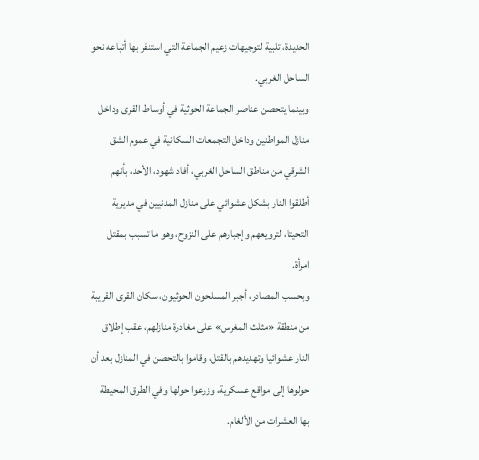الحديدة، تلبية لتوجيهات زعيم الجماعة التي استنفر بها أتباعه نحو الساحل الغربي.
وبينما يتحصن عناصر الجماعة الحوثية في أوساط القرى وداخل منازل المواطنين وداخل التجمعات السكانية في عموم الشق الشرقي من مناطق الساحل الغربي، أفاد شهود، الأحد، بأنهم أطلقوا النار بشكل عشوائي على منازل المدنيين في مديرية التحيتا، لترويعهم وإجبارهم على النزوح، وهو ما تسبب بمقتل امرأة.
وبحسب المصادر، أجبر المسلحون الحوثيون، سكان القرى القريبة من منطقة «مثلث المغرس» على مغادرة منازلهم، عقب إطلاق النار عشوائيا وتهديدهم بالقتل، وقاموا بالتحصن في المنازل بعد أن حولوها إلى مواقع عسكرية، وزرعوا حولها وفي الطرق المحيطة بها العشرات من الألغام.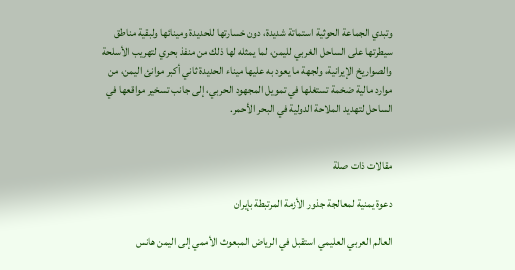وتبدي الجماعة الحوثية استماتة شديدة، دون خسارتها للحديدة ومينائها ولبقية مناطق سيطرتها على الساحل الغربي لليمن، لما يمثله لها ذلك من منفذ بحري لتهريب الأسلحة والصواريخ الإيرانية، ولجهة ما يعود به عليها ميناء الحديدة ثاني أكبر موانئ اليمن، من موارد مالية ضخمة تستغلها في تمويل المجهود الحربي، إلى جانب تسخير مواقعها في الساحل لتهديد الملاحة الدولية في البحر الأحمر.


مقالات ذات صلة

دعوة يمنية لمعالجة جذور الأزمة المرتبطة بإيران

العالم العربي العليمي استقبل في الرياض المبعوث الأممي إلى اليمن هانس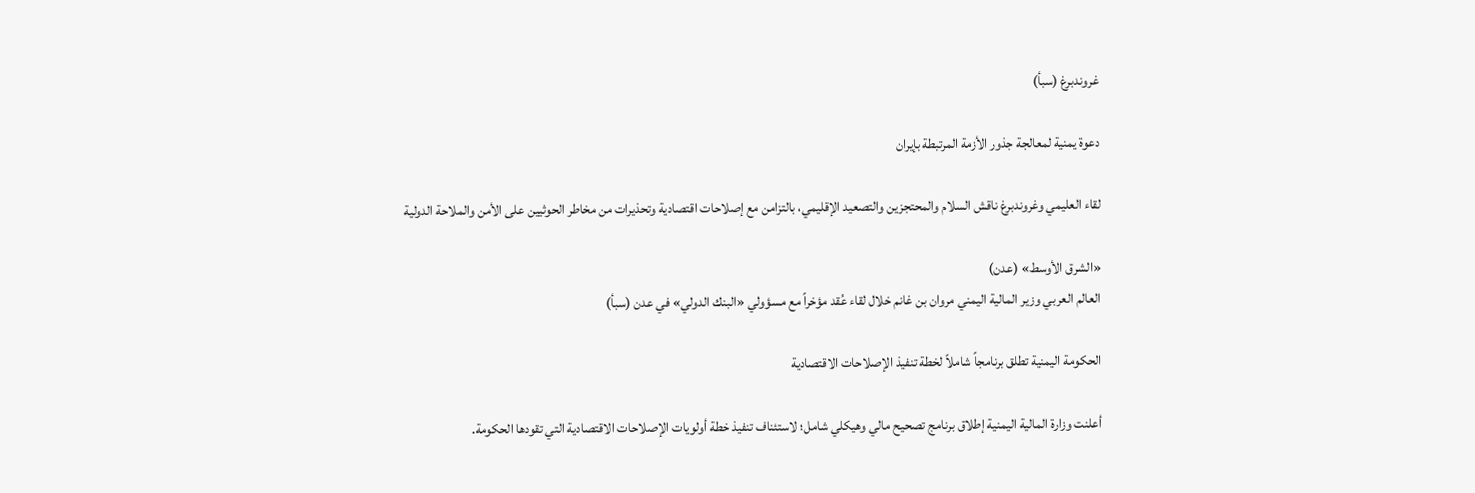غروندبرغ (سبأ)

دعوة يمنية لمعالجة جذور الأزمة المرتبطة بإيران

لقاء العليمي وغروندبرغ ناقش السلام والمحتجزين والتصعيد الإقليمي، بالتزامن مع إصلاحات اقتصادية وتحذيرات من مخاطر الحوثيين على الأمن والملاحة الدولية

«الشرق الأوسط» (عدن)
العالم العربي وزير المالية اليمني مروان بن غانم خلال لقاء عُقد مؤخراً مع مسؤولي «البنك الدولي» في عدن (سبأ)

الحكومة اليمنية تطلق برنامجاً شاملاً لخطة تنفيذ الإصلاحات الاقتصادية

أعلنت وزارة المالية اليمنية إطلاق برنامج تصحيح مالي وهيكلي شامل؛ لاستئناف تنفيذ خطة أولويات الإصلاحات الاقتصادية التي تقودها الحكومة.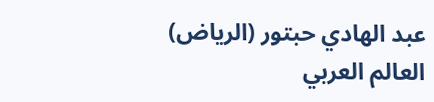عبد الهادي حبتور (الرياض)
العالم العربي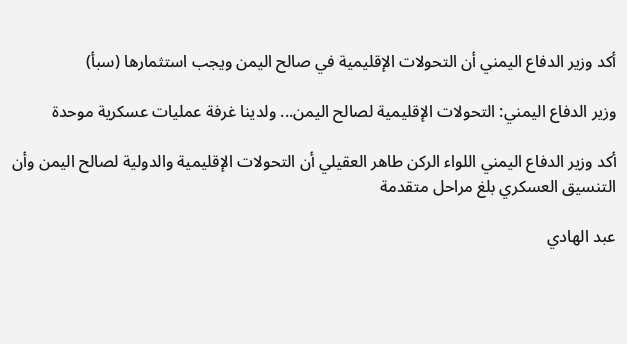أكد وزير الدفاع اليمني أن التحولات الإقليمية في صالح اليمن ويجب استثمارها (سبأ)

وزير الدفاع اليمني: التحولات الإقليمية لصالح اليمن... ولدينا غرفة عمليات عسكرية موحدة

أكد وزير الدفاع اليمني اللواء الركن طاهر العقيلي أن التحولات الإقليمية والدولية لصالح اليمن وأن التنسيق العسكري بلغ مراحل متقدمة

عبد الهادي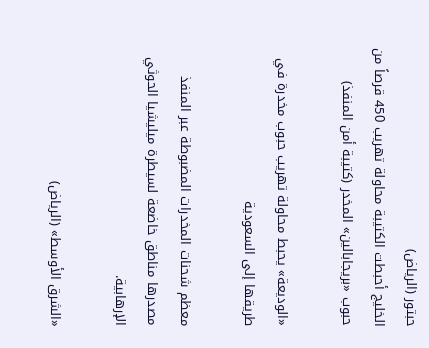حبتور (الرياض)
الخليج أحبطت الكتيبة محاولة تهريب 450 قرصاً من حبوب «بريجابالين» المخدر (كتيبة أمن المنفذ)

«الوديعة» يحبط محاولة تهريب حبوب مخدرة في طريقها إلى السعودية

معظم شحنات المخدرات المضبوطة عبر المنفذ مصدرها مناطق خاضعة لسيطرة ميليشيا الحوثي الإرهابية.

«الشرق الأوسط» (الرياض)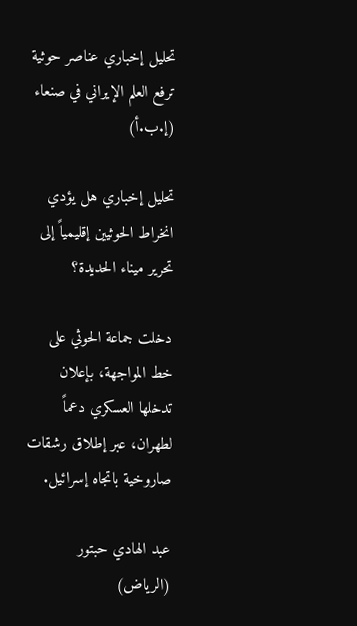تحليل إخباري عناصر حوثية ترفع العلم الإيراني في صنعاء (إ.ب.أ)

تحليل إخباري هل يؤدي انخراط الحوثيين إقليمياً إلى تحرير ميناء الحديدة؟

دخلت جماعة الحوثي على خط المواجهة، بإعلان تدخلها العسكري دعماً لطهران، عبر إطلاق رشقات صاروخية باتجاه إسرائيل.

عبد الهادي حبتور (الرياض)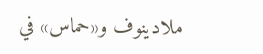ملادينوف و«حماس» في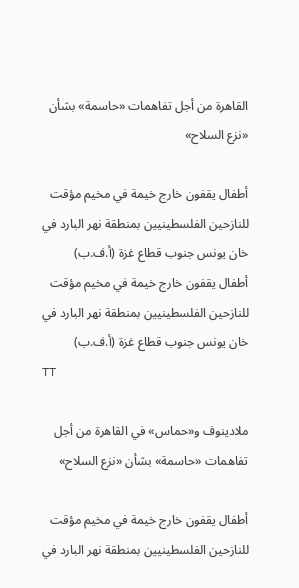القاهرة من أجل تفاهمات «حاسمة» بشأن «نزع السلاح»

أطفال يقفون خارج خيمة في مخيم مؤقت للنازحين الفلسطينيين بمنطقة نهر البارد في خان يونس جنوب قطاع غزة (أ.ف.ب)
أطفال يقفون خارج خيمة في مخيم مؤقت للنازحين الفلسطينيين بمنطقة نهر البارد في خان يونس جنوب قطاع غزة (أ.ف.ب)
TT

ملادينوف و«حماس» في القاهرة من أجل تفاهمات «حاسمة» بشأن «نزع السلاح»

أطفال يقفون خارج خيمة في مخيم مؤقت للنازحين الفلسطينيين بمنطقة نهر البارد في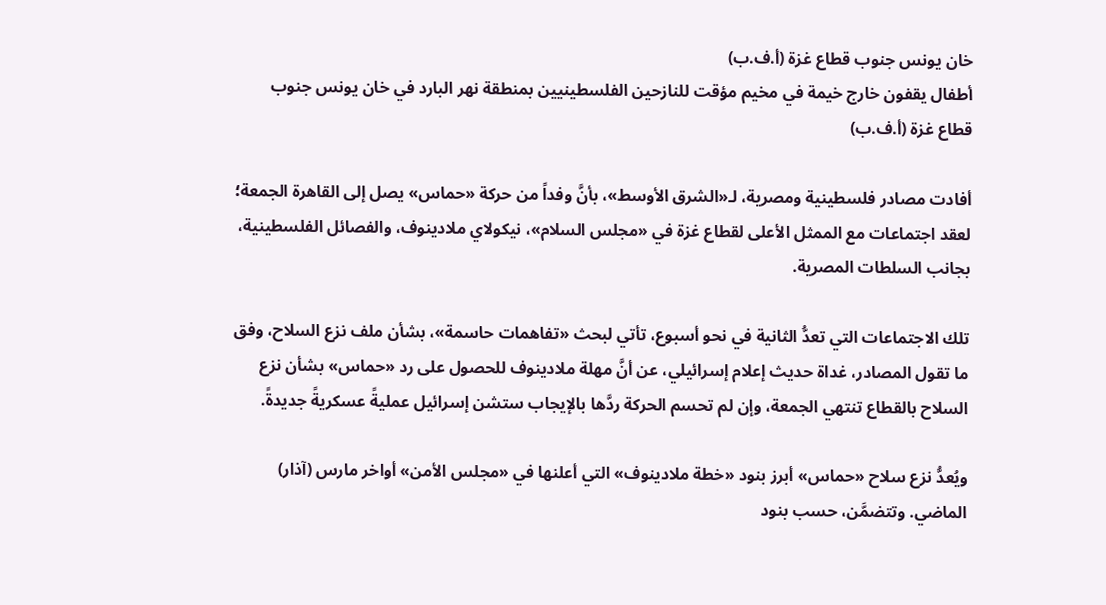خان يونس جنوب قطاع غزة (أ.ف.ب)
أطفال يقفون خارج خيمة في مخيم مؤقت للنازحين الفلسطينيين بمنطقة نهر البارد في خان يونس جنوب قطاع غزة (أ.ف.ب)

أفادت مصادر فلسطينية ومصرية، لـ«الشرق الأوسط»، بأنَّ وفداً من حركة «حماس» يصل إلى القاهرة الجمعة؛ لعقد اجتماعات مع الممثل الأعلى لقطاع غزة في «مجلس السلام»، نيكولاي ملادينوف، والفصائل الفلسطينية، بجانب السلطات المصرية.

تلك الاجتماعات التي تعدُّ الثانية في نحو أسبوع، تأتي لبحث «تفاهمات حاسمة»، بشأن ملف نزع السلاح، وفق ما تقول المصادر، غداة حديث إعلام إسرائيلي، عن أنَّ مهلة ملادينوف للحصول على رد «حماس» بشأن نزع السلاح بالقطاع تنتهي الجمعة، وإن لم تحسم الحركة ردَّها بالإيجاب ستشن إسرائيل عمليةً عسكريةً جديدةً.

ويُعدُّ نزع سلاح «حماس» أبرز بنود «خطة ملادينوف» التي أعلنها في «مجلس الأمن» أواخر مارس (آذار) الماضي. وتتضمَّن، حسب بنود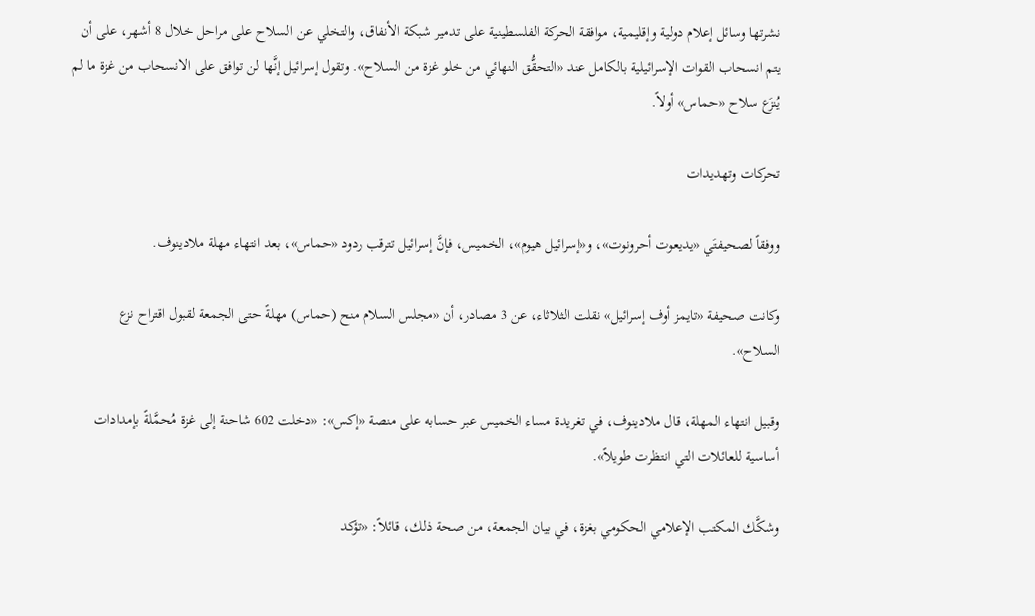نشرتها وسائل إعلام دولية وإقليمية، موافقة الحركة الفلسطينية على تدمير شبكة الأنفاق، والتخلي عن السلاح على مراحل خلال 8 أشهر، على أن يتم انسحاب القوات الإسرائيلية بالكامل عند «التحقُّق النهائي من خلو غزة من السلاح». وتقول إسرائيل إنَّها لن توافق على الانسحاب من غزة ما لم يُنزَع سلاح «حماس» أولاً.

تحركات وتهديدات

ووفقاً لصحيفتَي «يديعوت أحرونوت»، و«إسرائيل هيوم»، الخميس، فإنَّ إسرائيل تترقب ردود «حماس»، بعد انتهاء مهلة ملادينوف.

وكانت صحيفة «تايمز أوف إسرائيل» نقلت الثلاثاء، عن 3 مصادر، أن «مجلس السلام منح (حماس) مهلةً حتى الجمعة لقبول اقتراح نزع السلاح».

وقبيل انتهاء المهلة، قال ملادينوف، في تغريدة مساء الخميس عبر حسابه على منصة «إكس»: «دخلت 602 شاحنة إلى غزة مُحمَّلةً بإمدادات أساسية للعائلات التي انتظرت طويلاً».

وشكَّك المكتب الإعلامي الحكومي بغزة، في بيان الجمعة، من صحة ذلك، قائلاً: «تؤكد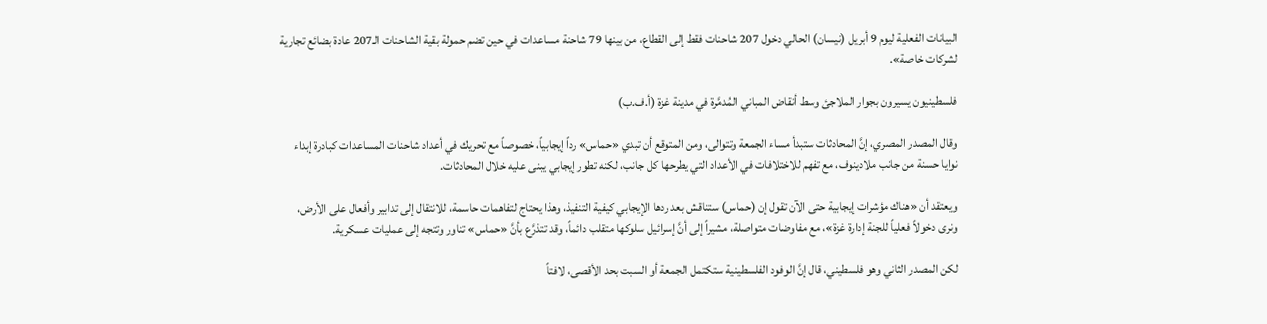البيانات الفعلية ليوم 9 أبريل (نيسان) الحالي دخول 207 شاحنات فقط إلى القطاع، من بينها 79 شاحنة مساعدات في حين تضم حمولة بقية الشاحنات الـ207 عادة بضائع تجارية لشركات خاصة».

فلسطينيون يسيرون بجوار الملاجئ وسط أنقاض المباني المُدمَّرة في مدينة غزة (أ.ف.ب)

وقال المصدر المصري، إنَّ المحادثات ستبدأ مساء الجمعة وتتوالى، ومن المتوقع أن تبدي «حماس» رداً إيجابياً، خصوصاً مع تحريك في أعداد شاحنات المساعدات كبادرة إبداء نوايا حسنة من جانب ملادينوف، مع تفهم للاختلافات في الأعداد التي يطرحها كل جانب، لكنه تطور إيجابي يبنى عليه خلال المحادثات.

ويعتقد أن «هناك مؤشرات إيجابية حتى الآن تقول إن (حماس) ستناقش بعد ردها الإيجابي كيفية التنفيذ، وهذا يحتاج لتفاهمات حاسمة، للانتقال إلى تدابير وأفعال على الأرض، ونرى دخولاً فعلياً للجنة إدارة غزة»، مع مفاوضات متواصلة، مشيراً إلى أنَّ إسرائيل سلوكها متقلب دائماً، وقد تتذرَّع بأنَّ «حماس» تناور وتتجه إلى عمليات عسكرية.

لكن المصدر الثاني وهو فلسطيني، قال إنَّ الوفود الفلسطينية ستكتمل الجمعة أو السبت بحد الأقصى، لافتاً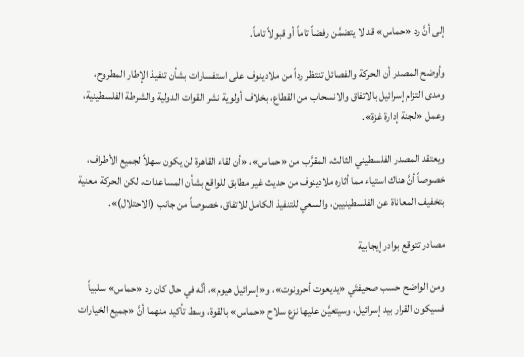إلى أنَّ رد «حماس» قد لا يتضمَّن رفضاً تاماً أو قبولاً تاماً.

وأوضح المصدر أن الحركة والفصائل تنتظر رداً من ملادينوف على استفسارات بشأن تنفيذ الإطار المطروح، ومدى التزام إسرائيل بالاتفاق والانسحاب من القطاع، بخلاف أولوية نشر القوات الدولية والشرطة الفلسطينية، وعمل «لجنة إدارة غزة».

ويعتقد المصدر الفلسطيني الثالث، المقرَّب من «حماس»، «أن لقاء القاهرة لن يكون سهلاً لجميع الأطراف، خصوصاً أنَّ هناك استياء مما أثاره ملادينوف من حديث غير مطابق للواقع بشأن المساعدات، لكن الحركة معنية بتخفيف المعاناة عن الفلسطينيين، والسعي للتنفيذ الكامل للاتفاق، خصوصاً من جانب (الاحتلال)».

مصادر تتوقع بوادر إيجابية

ومن الواضح حسب صحيفتَي «يديعوت أحرونوت»، و«إسرائيل هيوم»، أنَّه في حال كان رد «حماس» سلبياً فسيكون القرار بيد إسرائيل، وسيتعيَّن عليها نزع سلاح «حماس» بالقوة، وسط تأكيد منهما أنَّ «جميع الخيارات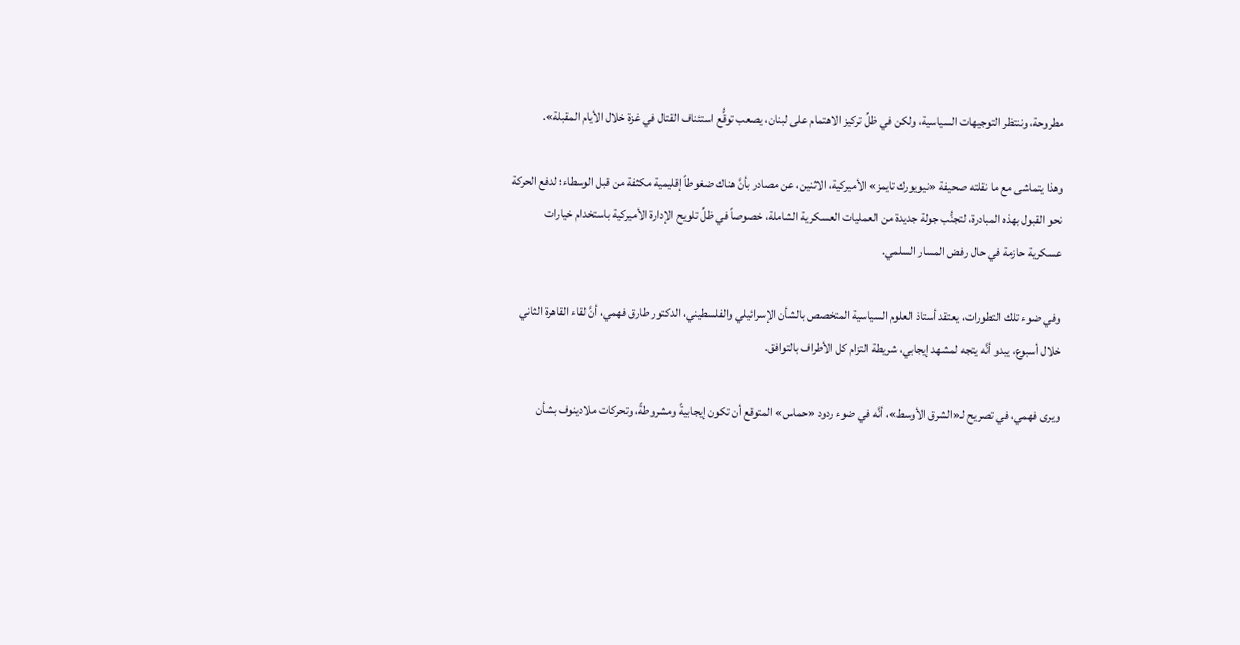مطروحة، وننتظر التوجيهات السياسية، ولكن في ظلِّ تركيز الاهتمام على لبنان، يصعب توقُّع استئناف القتال في غزة خلال الأيام المقبلة».

وهذا يتماشى مع ما نقلته صحيفة «نيويورك تايمز» الأميركية، الاثنين، عن مصادر بأنَّ هناك ضغوطاً إقليمية مكثفة من قبل الوسطاء؛ لدفع الحركة نحو القبول بهذه المبادرة، لتجنُّب جولة جديدة من العمليات العسكرية الشاملة، خصوصاً في ظلِّ تلويح الإدارة الأميركية باستخدام خيارات عسكرية حازمة في حال رفض المسار السلمي.

وفي ضوء تلك التطورات، يعتقد أستاذ العلوم السياسية المتخصص بالشأن الإسرائيلي والفلسطيني، الدكتور طارق فهمي، أنَّ لقاء القاهرة الثاني خلال أسبوع، يبدو أنَّه يتجه لمشهد إيجابي، شريطة التزام كل الأطراف بالتوافق.

ويرى فهمي، في تصريح لـ«الشرق الأوسط»، أنَّه في ضوء ردود «حماس» المتوقع أن تكون إيجابيةً ومشروطةً، وتحركات ملادينوف بشأن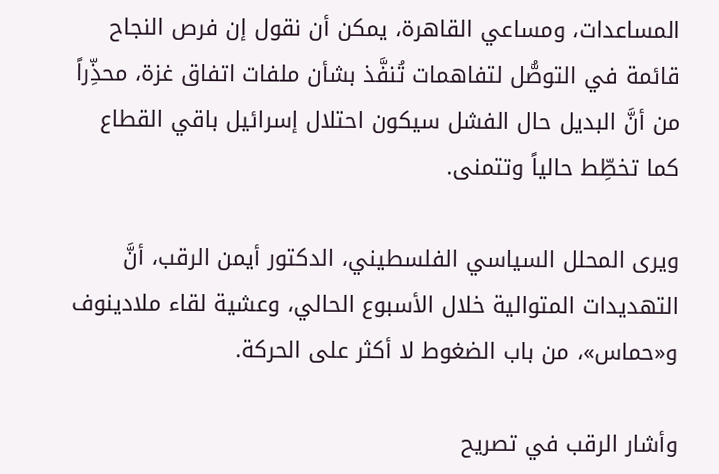المساعدات، ومساعي القاهرة، يمكن أن نقول إن فرص النجاح قائمة في التوصُّل لتفاهمات تُنفَّذ بشأن ملفات اتفاق غزة، محذِّراً من أنَّ البديل حال الفشل سيكون احتلال إسرائيل باقي القطاع كما تخطِّط حالياً وتتمنى.

ويرى المحلل السياسي الفلسطيني، الدكتور أيمن الرقب، أنَّ التهديدات المتوالية خلال الأسبوع الحالي، وعشية لقاء ملادينوف و«حماس»، من باب الضغوط لا أكثر على الحركة.

وأشار الرقب في تصريح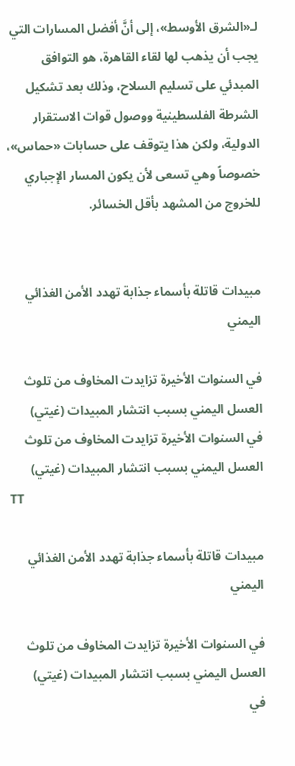لـ«الشرق الأوسط»، إلى أنَّ أفضل المسارات التي يجب أن يذهب لها لقاء القاهرة، هو التوافق المبدئي على تسليم السلاح، وذلك بعد تشكيل الشرطة الفلسطينية ووصول قوات الاستقرار الدولية، ولكن هذا يتوقف على حسابات «حماس»، خصوصاً وهي تسعى لأن يكون المسار الإجباري للخروج من المشهد بأقل الخسائر.


مبيدات قاتلة بأسماء جذابة تهدد الأمن الغذائي اليمني

في السنوات الأخيرة تزايدت المخاوف من تلوث العسل اليمني بسبب انتشار المبيدات (غيتي)
في السنوات الأخيرة تزايدت المخاوف من تلوث العسل اليمني بسبب انتشار المبيدات (غيتي)
TT

مبيدات قاتلة بأسماء جذابة تهدد الأمن الغذائي اليمني

في السنوات الأخيرة تزايدت المخاوف من تلوث العسل اليمني بسبب انتشار المبيدات (غيتي)
في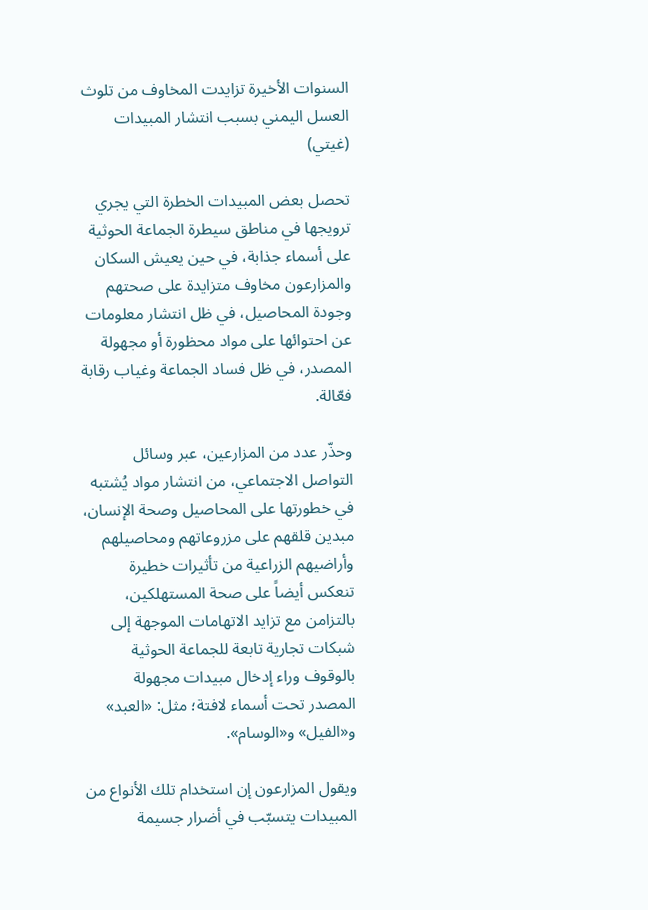السنوات الأخيرة تزايدت المخاوف من تلوث العسل اليمني بسبب انتشار المبيدات (غيتي)

تحصل بعض المبيدات الخطرة التي يجري ترويجها في مناطق سيطرة الجماعة الحوثية على أسماء جذابة، في حين يعيش السكان والمزارعون مخاوف متزايدة على صحتهم وجودة المحاصيل، في ظل انتشار معلومات عن احتوائها على مواد محظورة أو مجهولة المصدر، في ظل فساد الجماعة وغياب رقابة فعّالة.

وحذّر عدد من المزارعين، عبر وسائل التواصل الاجتماعي، من انتشار مواد يُشتبه في خطورتها على المحاصيل وصحة الإنسان، مبدين قلقهم على مزروعاتهم ومحاصيلهم وأراضيهم الزراعية من تأثيرات خطيرة تنعكس أيضاً على صحة المستهلكين، بالتزامن مع تزايد الاتهامات الموجهة إلى شبكات تجارية تابعة للجماعة الحوثية بالوقوف وراء إدخال مبيدات مجهولة المصدر تحت أسماء لافتة؛ مثل: «العبد» و«الفيل» و«الوسام».

ويقول المزارعون إن استخدام تلك الأنواع من المبيدات يتسبّب في أضرار جسيمة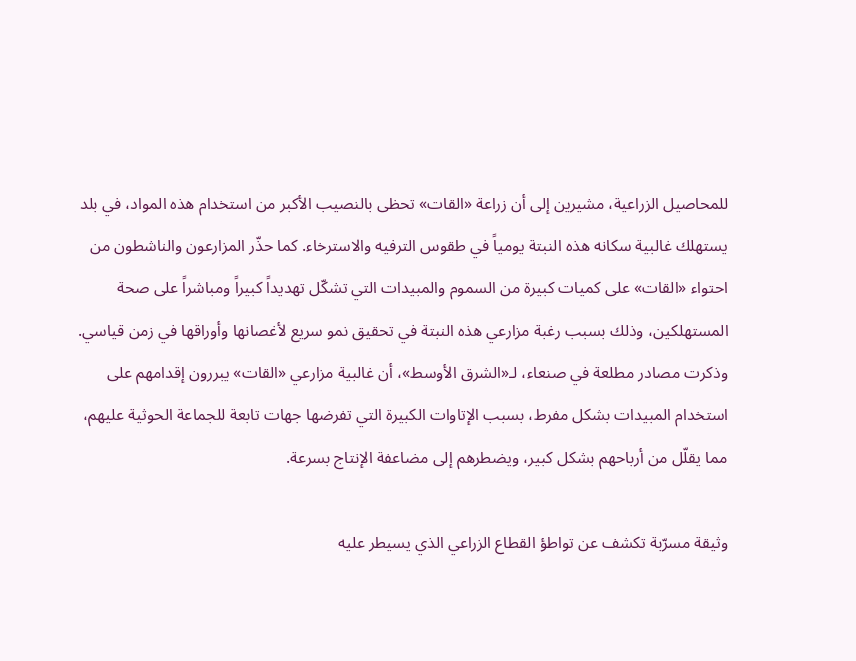للمحاصيل الزراعية، مشيرين إلى أن زراعة «القات» تحظى بالنصيب الأكبر من استخدام هذه المواد، في بلد يستهلك غالبية سكانه هذه النبتة يومياً في طقوس الترفيه والاسترخاء. كما حذّر المزارعون والناشطون من احتواء «القات» على كميات كبيرة من السموم والمبيدات التي تشكّل تهديداً كبيراً ومباشراً على صحة المستهلكين، وذلك بسبب رغبة مزارعي هذه النبتة في تحقيق نمو سريع لأغصانها وأوراقها في زمن قياسي. وذكرت مصادر مطلعة في صنعاء، لـ«الشرق الأوسط»، أن غالبية مزارعي «القات» يبررون إقدامهم على استخدام المبيدات بشكل مفرط، بسبب الإتاوات الكبيرة التي تفرضها جهات تابعة للجماعة الحوثية عليهم، مما يقلّل من أرباحهم بشكل كبير، ويضطرهم إلى مضاعفة الإنتاج بسرعة.

وثيقة مسرّبة تكشف عن تواطؤ القطاع الزراعي الذي يسيطر عليه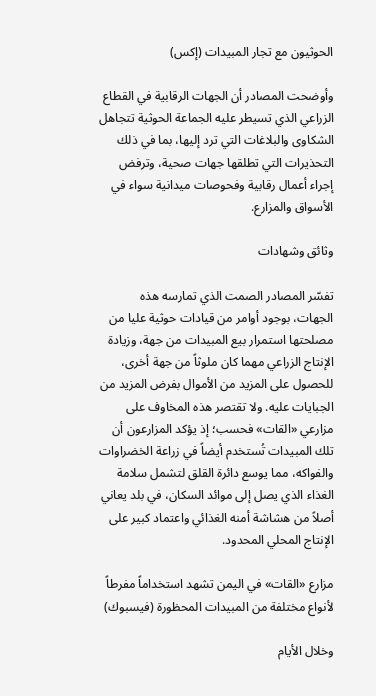الحوثيون مع تجار المبيدات (إكس)

وأوضحت المصادر أن الجهات الرقابية في القطاع الزراعي الذي تسيطر عليه الجماعة الحوثية تتجاهل الشكاوى والبلاغات التي ترد إليها، بما في ذلك التحذيرات التي تطلقها جهات صحية، وترفض إجراء أعمال رقابية وفحوصات ميدانية سواء في الأسواق والمزارع.

وثائق وشهادات

تفسّر المصادر الصمت الذي تمارسه هذه الجهات، بوجود أوامر من قيادات حوثية عليا من مصلحتها استمرار بيع المبيدات من جهة، وزيادة الإنتاج الزراعي مهما كان ملوثاً من جهة أخرى، للحصول على المزيد من الأموال بفرض المزيد من الجبايات عليه. ولا تقتصر هذه المخاوف على مزارعي «القات» فحسب؛ إذ يؤكد المزارعون أن تلك المبيدات تُستخدم أيضاً في زراعة الخضراوات والفواكه، مما يوسع دائرة القلق لتشمل سلامة الغذاء الذي يصل إلى موائد السكان، في بلد يعاني أصلاً من هشاشة أمنه الغذائي واعتماد كبير على الإنتاج المحلي المحدود.

مزارع «القات» في اليمن تشهد استخداماً مفرطاً لأنواع مختلفة من المبيدات المحظورة (فيسبوك)

وخلال الأيام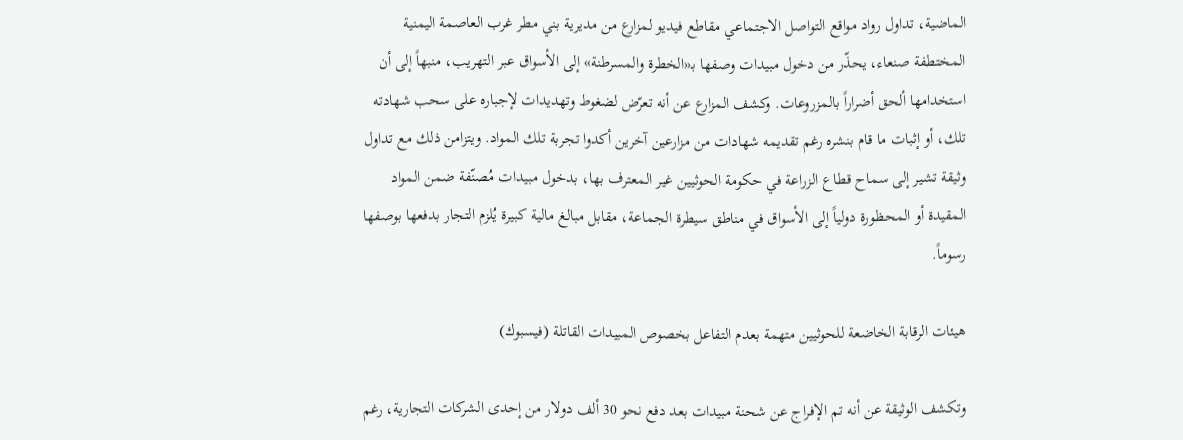الماضية، تداول رواد مواقع التواصل الاجتماعي مقاطع فيديو لمزارع من مديرية بني مطر غرب العاصمة اليمنية المختطفة صنعاء، يحذّر من دخول مبيدات وصفها بـ«الخطرة والمسرطنة» إلى الأسواق عبر التهريب، منبهاً إلى أن استخدامها ألحق أضراراً بالمزروعات. وكشف المزارع عن أنه تعرّض لضغوط وتهديدات لإجباره على سحب شهادته تلك، أو إثبات ما قام بنشره رغم تقديمه شهادات من مزارعين آخرين أكدوا تجربة تلك المواد. ويتزامن ذلك مع تداول وثيقة تشير إلى سماح قطاع الزراعة في حكومة الحوثيين غير المعترف بها، بدخول مبيدات مُصنّفة ضمن المواد المقيدة أو المحظورة دولياً إلى الأسواق في مناطق سيطرة الجماعة، مقابل مبالغ مالية كبيرة يُلزم التجار بدفعها بوصفها رسوماً.

هيئات الرقابة الخاضعة للحوثيين متهمة بعدم التفاعل بخصوص المبيدات القاتلة (فيسبوك)

وتكشف الوثيقة عن أنه تم الإفراج عن شحنة مبيدات بعد دفع نحو 30 ألف دولار من إحدى الشركات التجارية، رغم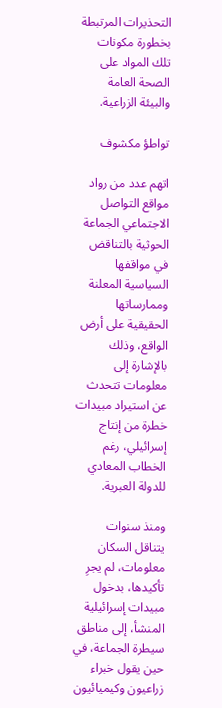التحذيرات المرتبطة بخطورة مكونات تلك المواد على الصحة العامة والبيئة الزراعية.

تواطؤ مكشوف

اتهم عدد من رواد مواقع التواصل الاجتماعي الجماعة الحوثية بالتناقض في مواقفها السياسية المعلنة وممارساتها الحقيقية على أرض الواقع، وذلك بالإشارة إلى معلومات تتحدث عن استيراد مبيدات خطرة من إنتاج إسرائيلي، رغم الخطاب المعادي للدولة العبرية.

ومنذ سنوات يتناقل السكان معلومات، لم يجرِ تأكيدها، بدخول مبيدات إسرائيلية المنشأ، إلى مناطق سيطرة الجماعة، في حين يقول خبراء زراعيون وكيميائيون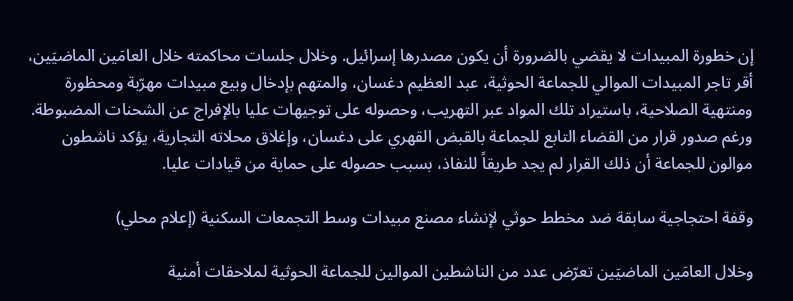إن خطورة المبيدات لا يقضي بالضرورة أن يكون مصدرها إسرائيل. وخلال جلسات محاكمته خلال العامَين الماضيَين، أقر تاجر المبيدات الموالي للجماعة الحوثية، عبد العظيم دغسان، والمتهم بإدخال وبيع مبيدات مهرّبة ومحظورة ومنتهية الصلاحية، باستيراد تلك المواد عبر التهريب، وحصوله على توجيهات عليا بالإفراج عن الشحنات المضبوطة. ورغم صدور قرار من القضاء التابع للجماعة بالقبض القهري على دغسان، وإغلاق محلاته التجارية، يؤكد ناشطون موالون للجماعة أن ذلك القرار لم يجد طريقاً للنفاذ، بسبب حصوله على حماية من قيادات عليا.

وقفة احتجاجية سابقة ضد مخطط حوثي لإنشاء مصنع مبيدات وسط التجمعات السكنية (إعلام محلي)

وخلال العامَين الماضيَين تعرّض عدد من الناشطين الموالين للجماعة الحوثية لملاحقات أمنية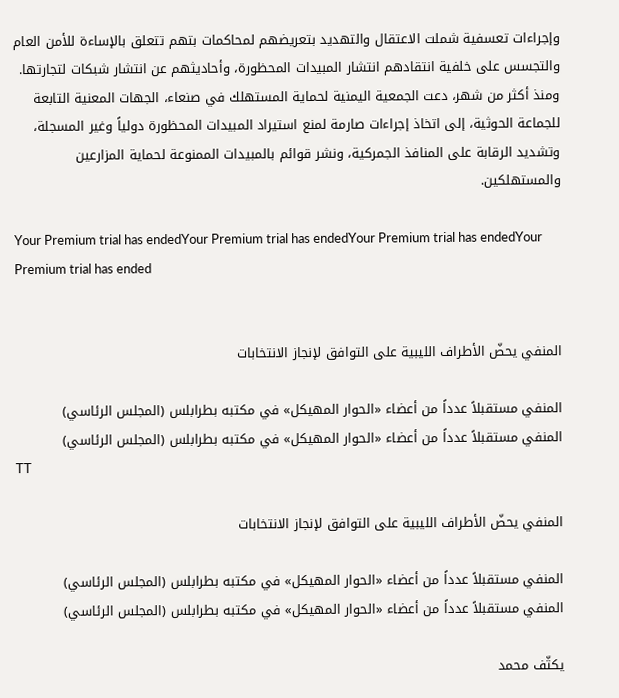وإجراءات تعسفية شملت الاعتقال والتهديد بتعريضهم لمحاكمات بتهم تتعلق بالإساءة للأمن العام والتجسس على خلفية انتقادهم انتشار المبيدات المحظورة، وأحاديثهم عن انتشار شبكات لتجارتها. ومنذ أكثر من شهر، دعت الجمعية اليمنية لحماية المستهلك في صنعاء، الجهات المعنية التابعة للجماعة الحوثية، إلى اتخاذ إجراءات صارمة لمنع استيراد المبيدات المحظورة دولياً وغير المسجلة، وتشديد الرقابة على المنافذ الجمركية، ونشر قوائم بالمبيدات الممنوعة لحماية المزارعين والمستهلكين.

Your Premium trial has endedYour Premium trial has endedYour Premium trial has endedYour Premium trial has ended


المنفي يحضّ الأطراف الليبية على التوافق لإنجاز الانتخابات

المنفي مستقبلاً عدداً من أعضاء «الحوار المهيكل» في مكتبه بطرابلس (المجلس الرئاسي)
المنفي مستقبلاً عدداً من أعضاء «الحوار المهيكل» في مكتبه بطرابلس (المجلس الرئاسي)
TT

المنفي يحضّ الأطراف الليبية على التوافق لإنجاز الانتخابات

المنفي مستقبلاً عدداً من أعضاء «الحوار المهيكل» في مكتبه بطرابلس (المجلس الرئاسي)
المنفي مستقبلاً عدداً من أعضاء «الحوار المهيكل» في مكتبه بطرابلس (المجلس الرئاسي)

يكثّف محمد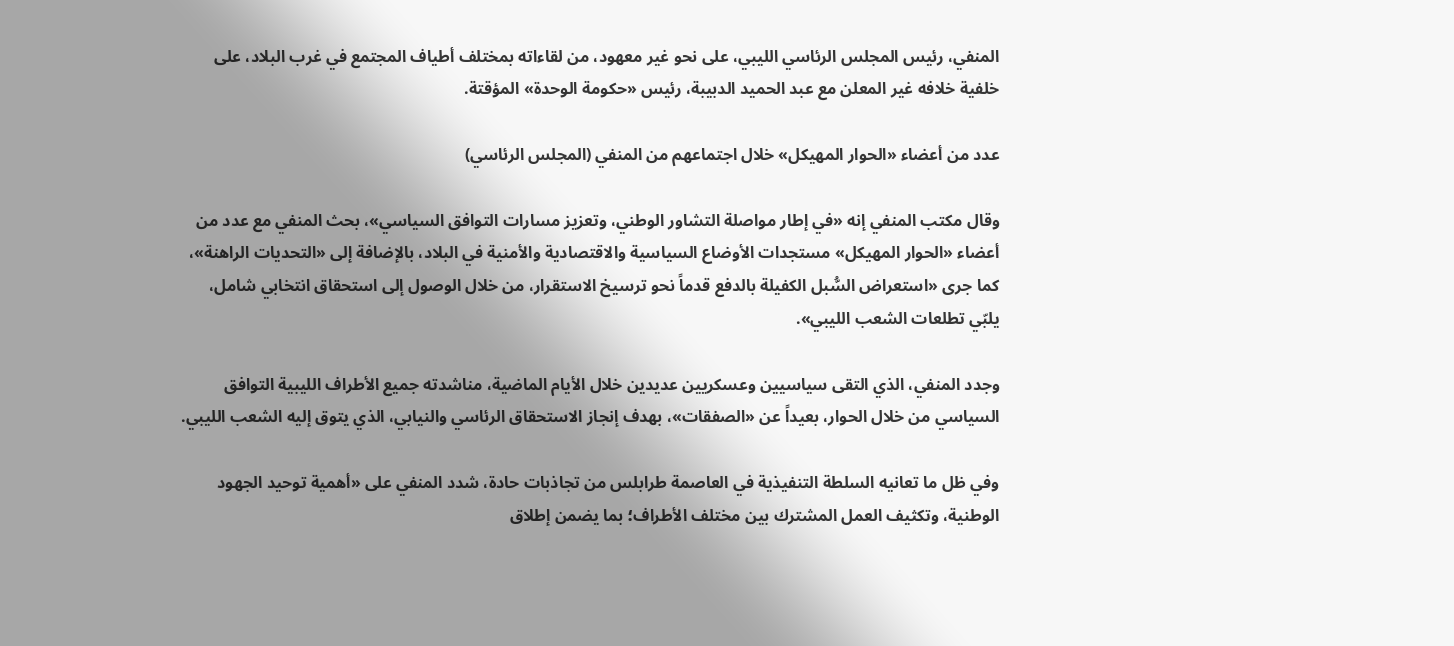المنفي، رئيس المجلس الرئاسي الليبي، على نحو غير معهود، من لقاءاته بمختلف أطياف المجتمع في غرب البلاد، على خلفية خلافه غير المعلن مع عبد الحميد الدبيبة، رئيس «حكومة الوحدة» المؤقتة.

عدد من أعضاء «الحوار المهيكل» خلال اجتماعهم من المنفي (المجلس الرئاسي)

وقال مكتب المنفي إنه «في إطار مواصلة التشاور الوطني، وتعزيز مسارات التوافق السياسي»، بحث المنفي مع عدد من أعضاء «الحوار المهيكل» مستجدات الأوضاع السياسية والاقتصادية والأمنية في البلاد، بالإضافة إلى «التحديات الراهنة»، كما جرى «استعراض السُّبل الكفيلة بالدفع قدماً نحو ترسيخ الاستقرار، من خلال الوصول إلى استحقاق انتخابي شامل، يلبّي تطلعات الشعب الليبي».

وجدد المنفي، الذي التقى سياسيين وعسكريين عديدين خلال الأيام الماضية، مناشدته جميع الأطراف الليبية التوافق السياسي من خلال الحوار، بعيداً عن «الصفقات»، بهدف إنجاز الاستحقاق الرئاسي والنيابي، الذي يتوق إليه الشعب الليبي.

وفي ظل ما تعانيه السلطة التنفيذية في العاصمة طرابلس من تجاذبات حادة، شدد المنفي على «أهمية توحيد الجهود الوطنية، وتكثيف العمل المشترك بين مختلف الأطراف؛ بما يضمن إطلاق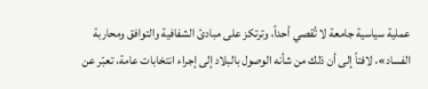عملية سياسية جامعة لا تُقصي أحداً، وترتكز على مبادئ الشفافية والتوافق ومحاربة الفساد»، لافتاً إلى أن ذلك من شأنه الوصول بالبلاد إلى إجراء انتخابات عامة، تعبّر عن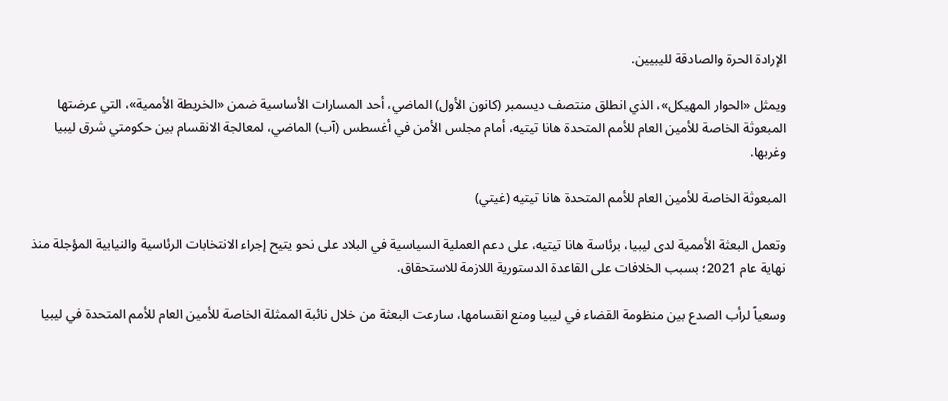الإرادة الحرة والصادقة لليبيين.

ويمثل «الحوار المهيكل»، الذي انطلق منتصف ديسمبر (كانون الأول) الماضي، أحد المسارات الأساسية ضمن «الخريطة الأممية»، التي عرضتها المبعوثة الخاصة للأمين العام للأمم المتحدة هانا تيتيه، أمام مجلس الأمن في أغسطس (آب) الماضي، لمعالجة الانقسام بين حكومتي شرق ليبيا وغربها.

المبعوثة الخاصة للأمين العام للأمم المتحدة هانا تيتيه (غيتي)

وتعمل البعثة الأممية لدى ليبيا، برئاسة هانا تيتيه، على دعم العملية السياسية في البلاد على نحو يتيح إجراء الانتخابات الرئاسية والنيابية المؤجلة منذ نهاية عام 2021؛ بسبب الخلافات على القاعدة الدستورية اللازمة للاستحقاق.

وسعياً لرأب الصدع بين منظومة القضاء في ليبيا ومنع انقسامها، سارعت البعثة من خلال نائبة الممثلة الخاصة للأمين العام للأمم المتحدة في ليبيا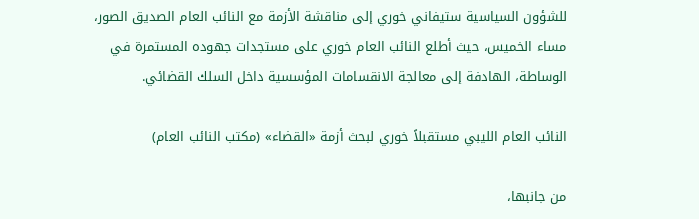للشؤون السياسية ستيفاني خوري إلى مناقشة الأزمة مع النائب العام الصديق الصور، مساء الخميس، حيث أطلع النائب العام خوري على مستجدات جهوده المستمرة في الوساطة، الهادفة إلى معالجة الانقسامات المؤسسية داخل السلك القضائي.

النائب العام الليبي مستقبلاً خوري لبحث أزمة «القضاء» (مكتب النائب العام)

من جانبها،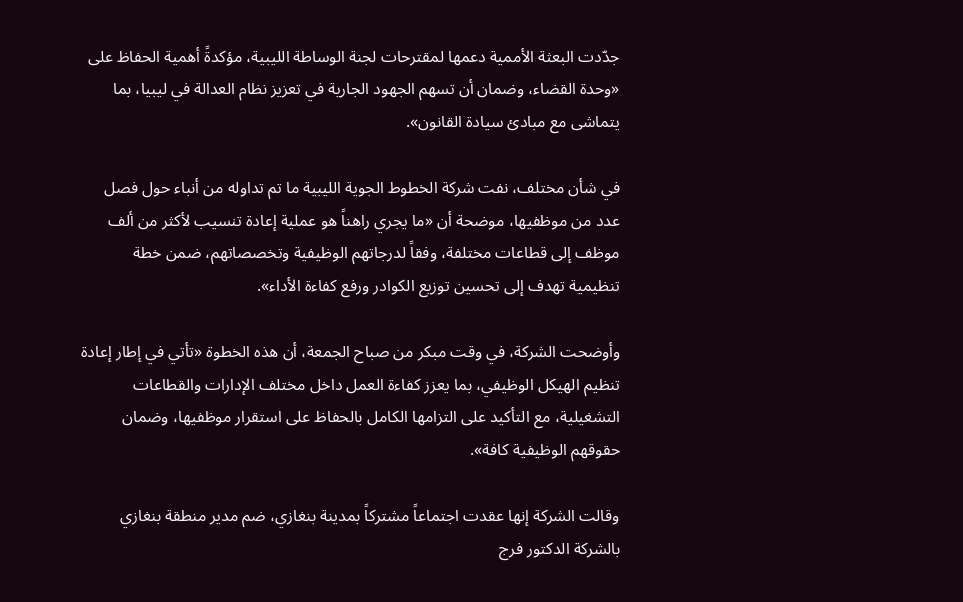جدّدت البعثة الأممية دعمها لمقترحات لجنة الوساطة الليبية، مؤكدةً أهمية الحفاظ على «وحدة القضاء، وضمان أن تسهم الجهود الجارية في تعزيز نظام العدالة في ليبيا، بما يتماشى مع مبادئ سيادة القانون».

في شأن مختلف، نفت شركة الخطوط الجوية الليبية ما تم تداوله من أنباء حول فصل عدد من موظفيها، موضحة أن «ما يجري راهناً هو عملية إعادة تنسيب لأكثر من ألف موظف إلى قطاعات مختلفة، وفقاً لدرجاتهم الوظيفية وتخصصاتهم، ضمن خطة تنظيمية تهدف إلى تحسين توزيع الكوادر ورفع كفاءة الأداء».

وأوضحت الشركة، في وقت مبكر من صباح الجمعة، أن هذه الخطوة «تأتي في إطار إعادة تنظيم الهيكل الوظيفي، بما يعزز كفاءة العمل داخل مختلف الإدارات والقطاعات التشغيلية، مع التأكيد على التزامها الكامل بالحفاظ على استقرار موظفيها، وضمان حقوقهم الوظيفية كافة».

وقالت الشركة إنها عقدت اجتماعاً مشتركاً بمدينة بنغازي، ضم مدير منطقة بنغازي بالشركة الدكتور فرج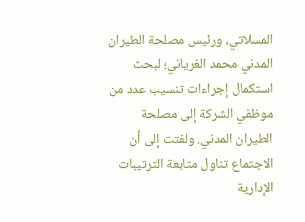المسلاتي، ورئيس مصلحة الطيران المدني محمد الغرياني؛ لبحث استكمال إجراءات تنسيب عدد من موظفي الشركة إلى مصلحة الطيران المدني. ولفتت إلى أن الاجتماع تناول متابعة الترتيبات الإدارية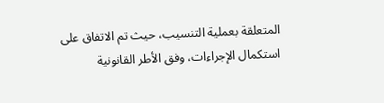المتعلقة بعملية التنسيب، حيث تم الاتفاق على استكمال الإجراءات، وفق الأطر القانونية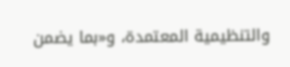والتنظيمية المعتمدة، و«بما يضمن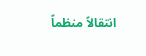انتقالاً منظماً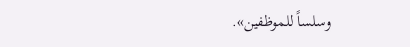وسلساً للموظفين».